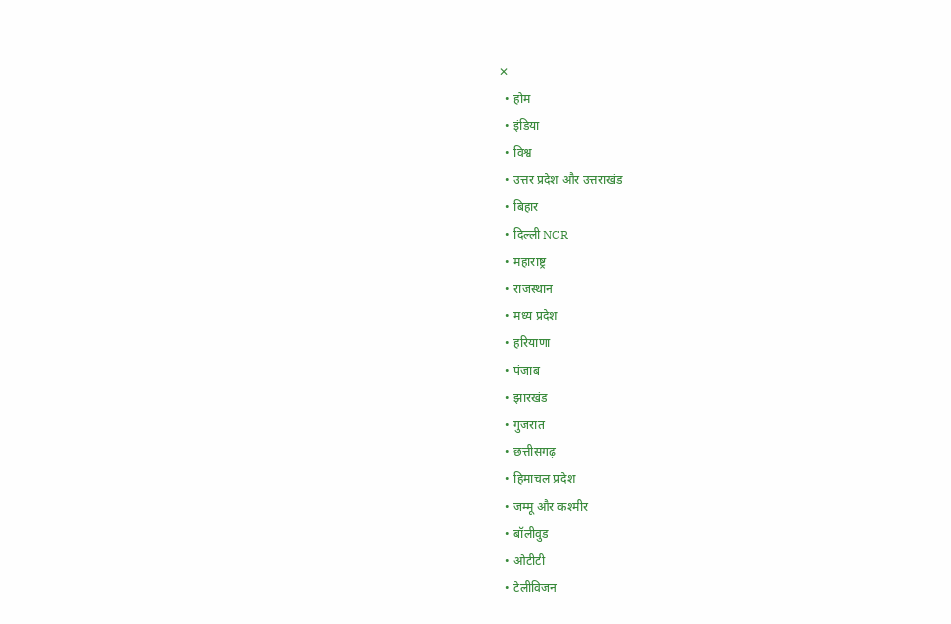✕
  • होम
  • इंडिया
  • विश्व
  • उत्तर प्रदेश और उत्तराखंड
  • बिहार
  • दिल्ली NCR
  • महाराष्ट्र
  • राजस्थान
  • मध्य प्रदेश
  • हरियाणा
  • पंजाब
  • झारखंड
  • गुजरात
  • छत्तीसगढ़
  • हिमाचल प्रदेश
  • जम्मू और कश्मीर
  • बॉलीवुड
  • ओटीटी
  • टेलीविजन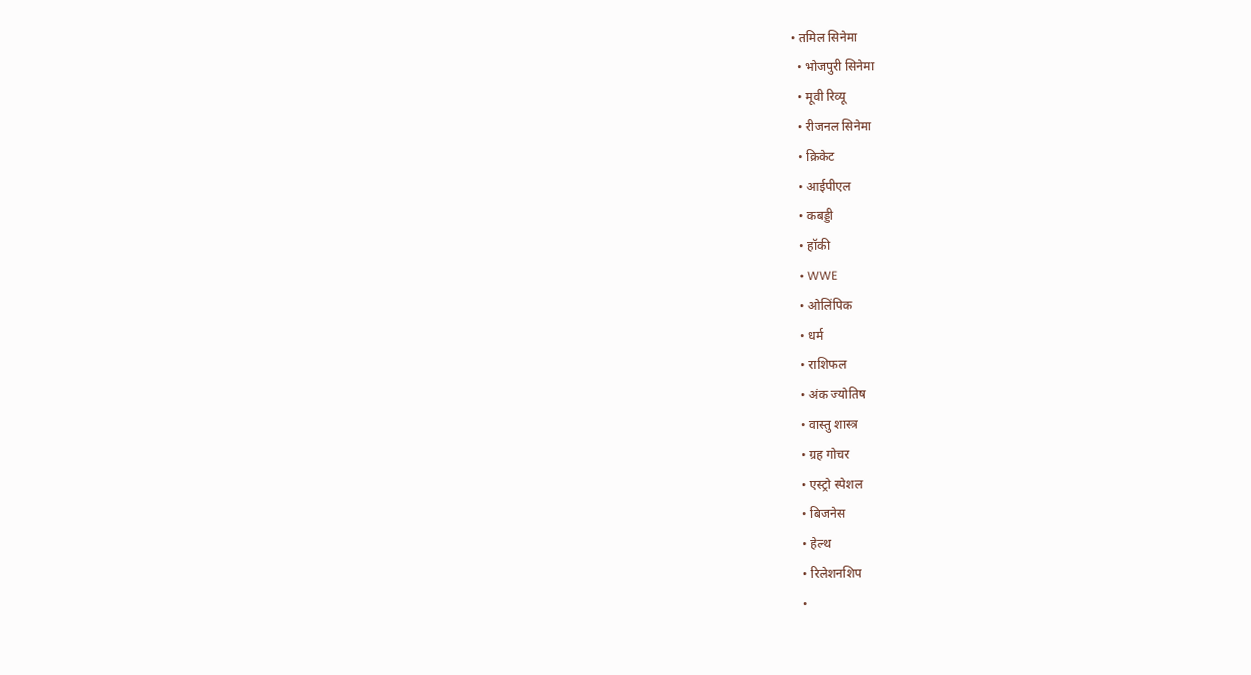• तमिल सिनेमा
  • भोजपुरी सिनेमा
  • मूवी रिव्यू
  • रीजनल सिनेमा
  • क्रिकेट
  • आईपीएल
  • कबड्डी
  • हॉकी
  • WWE
  • ओलिंपिक
  • धर्म
  • राशिफल
  • अंक ज्योतिष
  • वास्तु शास्त्र
  • ग्रह गोचर
  • एस्ट्रो स्पेशल
  • बिजनेस
  • हेल्थ
  • रिलेशनशिप
  •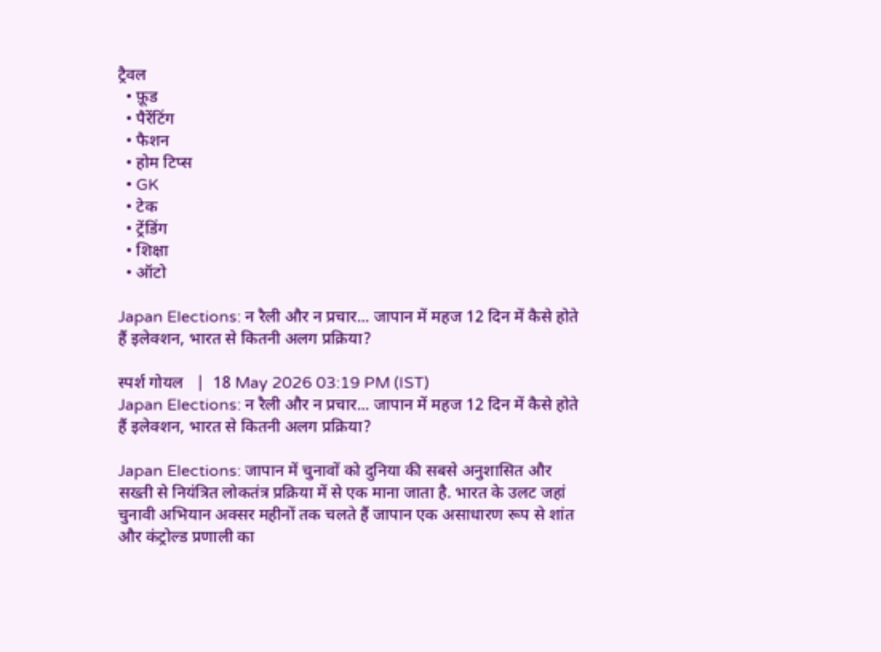ट्रैवल
  • फ़ूड
  • पैरेंटिंग
  • फैशन
  • होम टिप्स
  • GK
  • टेक
  • ट्रेंडिंग
  • शिक्षा
  • ऑटो

Japan Elections: न रैली और न प्रचार... जापान में महज 12 दिन में कैसे होते हैं इलेक्शन, भारत से कितनी अलग प्रक्रिया?

स्पर्श गोयल   |  18 May 2026 03:19 PM (IST)
Japan Elections: न रैली और न प्रचार... जापान में महज 12 दिन में कैसे होते हैं इलेक्शन, भारत से कितनी अलग प्रक्रिया?

Japan Elections: जापान में चुनावों को दुनिया की सबसे अनुशासित और सख्ती से नियंत्रित लोकतंत्र प्रक्रिया में से एक माना जाता है. भारत के उलट जहां चुनावी अभियान अक्सर महीनों तक चलते हैं जापान एक असाधारण रूप से शांत और कंट्रोल्ड प्रणाली का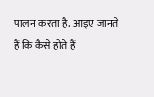पालन करता है. आइए जानते हैं कि कैसे होते हैं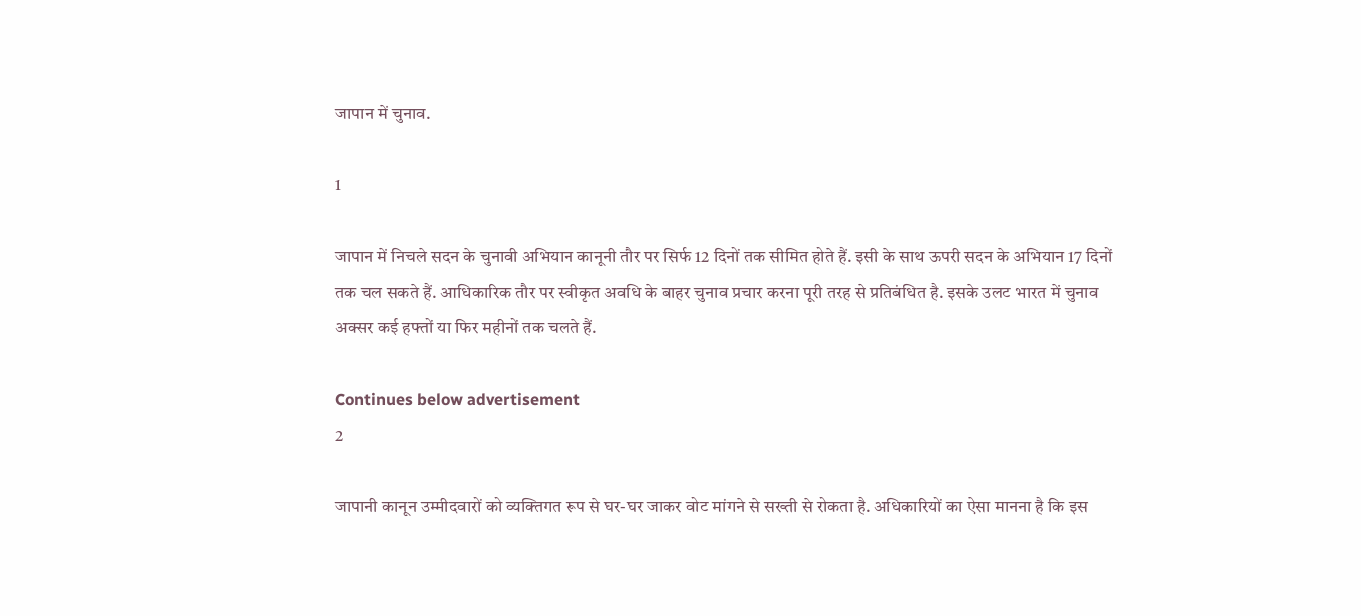जापान में चुनाव.

1

जापान में निचले सदन के चुनावी अभियान कानूनी तौर पर सिर्फ 12 दिनों तक सीमित होते हैं. इसी के साथ ऊपरी सदन के अभियान 17 दिनों तक चल सकते हैं. आधिकारिक तौर पर स्वीकृत अवधि के बाहर चुनाव प्रचार करना पूरी तरह से प्रतिबंधित है. इसके उलट भारत में चुनाव अक्सर कई हफ्तों या फिर महीनों तक चलते हैं.

Continues below advertisement
2

जापानी कानून उम्मीदवारों को व्यक्तिगत रूप से घर-घर जाकर वोट मांगने से सख्ती से रोकता है. अधिकारियों का ऐसा मानना है कि इस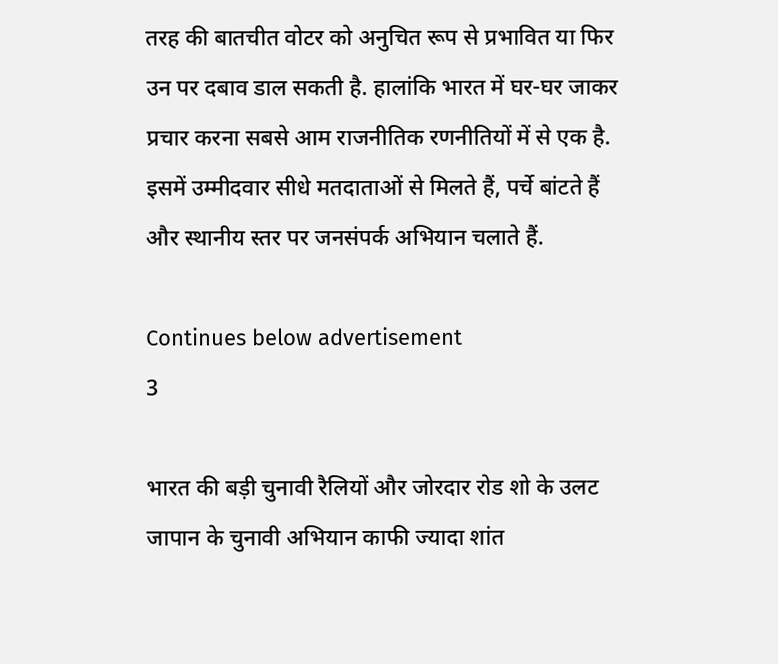तरह की बातचीत वोटर को अनुचित रूप से प्रभावित या फिर उन पर दबाव डाल सकती है. हालांकि भारत में घर-घर जाकर प्रचार करना सबसे आम राजनीतिक रणनीतियों में से एक है. इसमें उम्मीदवार सीधे मतदाताओं से मिलते हैं, पर्चे बांटते हैं और स्थानीय स्तर पर जनसंपर्क अभियान चलाते हैं.

Continues below advertisement
3

भारत की बड़ी चुनावी रैलियों और जोरदार रोड शो के उलट जापान के चुनावी अभियान काफी ज्यादा शांत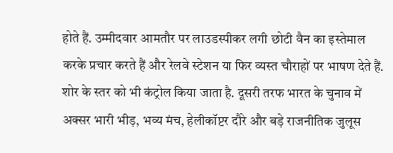होते हैं. उम्मीदवार आमतौर पर लाउडस्पीकर लगी छोटी वैन का इस्तेमाल करके प्रचार करते हैं और रेलवे स्टेशन या फिर व्यस्त चौराहों पर भाषण देते हैं. शोर के स्तर को भी कंट्रोल किया जाता है. दूसरी तरफ भारत के चुनाव में अक्सर भारी भीड़, भव्य मंच, हेलीकॉप्टर दौरे और बड़े राजनीतिक जुलूस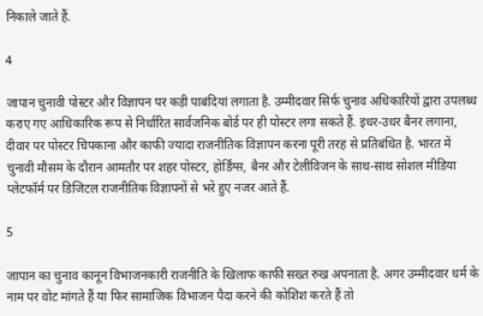निकाले जाते हैं.

4

जापान चुनावी पोस्टर और विज्ञापन पर कड़ी पाबंदियां लगाता है. उम्मीदवार सिर्फ चुनाव अधिकारियों द्वारा उपलब्ध कराए गए आधिकारिक रूप से निर्धारित सार्वजनिक बोर्ड पर ही पोस्टर लगा सकते हैं. इधर-उधर बैनर लगाना, दीवार पर पोस्टर चिपकाना और काफी ज्यादा राजनीतिक विज्ञापन करना पूरी तरह से प्रतिबंधित है. भारत में चुनावी मौसम के दौरान आमतौर पर शहर पोस्टर, होर्डिंग्स, बैनर और टेलीविजन के साथ-साथ सोशल मीडिया प्लेटफॉर्म पर डिजिटल राजनीतिक विज्ञापनों से भरे हुए नजर आते हैं.

5

जापान का चुनाव कानून विभाजनकारी राजनीति के खिलाफ काफी सख्त रुख अपनाता है. अगर उम्मीदवार धर्म के नाम पर वोट मांगते हैं या फिर सामाजिक विभाजन पैदा करने की कोशिश करते हैं तो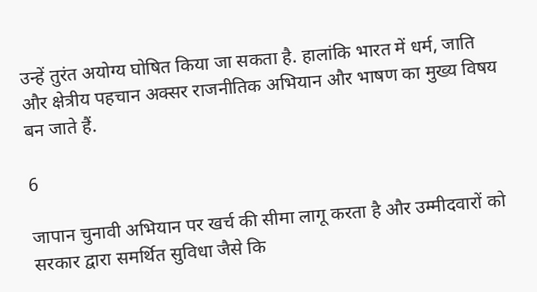उन्हें तुरंत अयोग्य घोषित किया जा सकता है. हालांकि भारत में धर्म, जाति और क्षेत्रीय पहचान अक्सर राजनीतिक अभियान और भाषण का मुख्य विषय बन जाते हैं.

6

जापान चुनावी अभियान पर खर्च की सीमा लागू करता है और उम्मीदवारों को सरकार द्वारा समर्थित सुविधा जैसे कि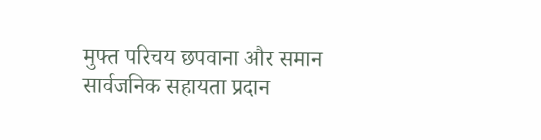मुफ्त परिचय छपवाना और समान सार्वजनिक सहायता प्रदान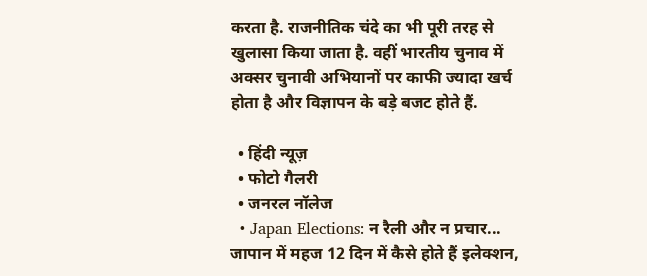करता है. राजनीतिक चंदे का भी पूरी तरह से खुलासा किया जाता है. वहीं भारतीय चुनाव में अक्सर चुनावी अभियानों पर काफी ज्यादा खर्च होता है और विज्ञापन के बड़े बजट होते हैं.

  • हिंदी न्यूज़
  • फोटो गैलरी
  • जनरल नॉलेज
  • Japan Elections: न रैली और न प्रचार... जापान में महज 12 दिन में कैसे होते हैं इलेक्शन,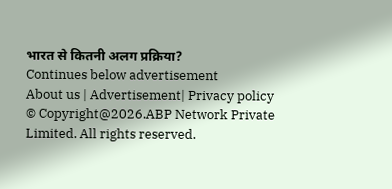भारत से कितनी अलग प्रक्रिया?
Continues below advertisement
About us | Advertisement| Privacy policy
© Copyright@2026.ABP Network Private Limited. All rights reserved.